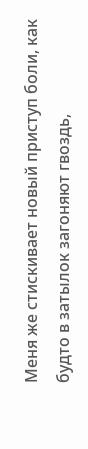Меня же стискивает новый приступ боли, как будто в затылок загоняют гвоздь,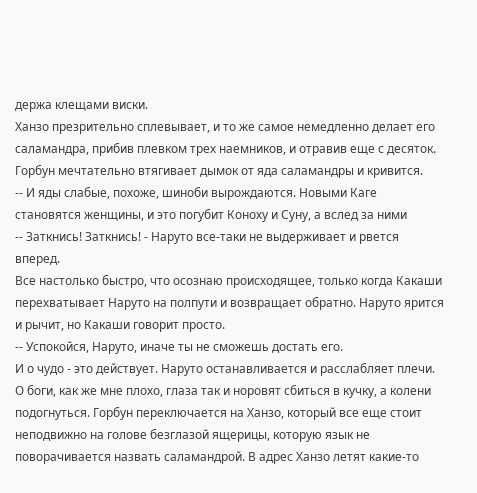держа клещами виски.
Ханзо презрительно сплевывает, и то же самое немедленно делает его саламандра, прибив плевком трех наемников, и отравив еще с десяток. Горбун мечтательно втягивает дымок от яда саламандры и кривится.
-- И яды слабые, похоже, шиноби вырождаются. Новыми Каге становятся женщины, и это погубит Коноху и Суну, а вслед за ними
-- Заткнись! Заткнись! - Наруто все-таки не выдерживает и рвется вперед.
Все настолько быстро, что осознаю происходящее, только когда Какаши перехватывает Наруто на полпути и возвращает обратно. Наруто ярится и рычит, но Какаши говорит просто.
-- Успокойся, Наруто, иначе ты не сможешь достать его.
И о чудо - это действует. Наруто останавливается и расслабляет плечи. О боги, как же мне плохо, глаза так и норовят сбиться в кучку, а колени подогнуться. Горбун переключается на Ханзо, который все еще стоит неподвижно на голове безглазой ящерицы, которую язык не поворачивается назвать саламандрой. В адрес Ханзо летят какие-то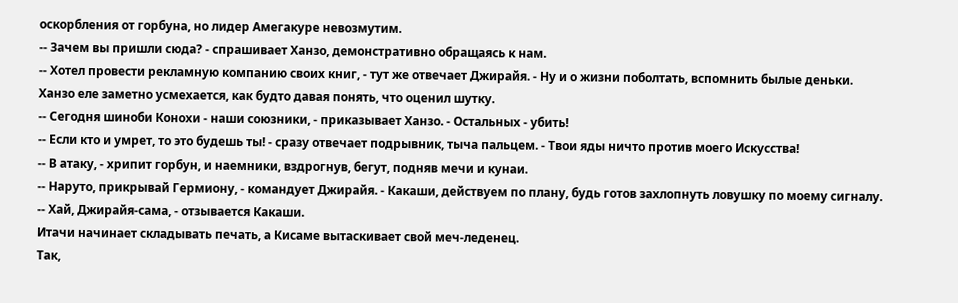оскорбления от горбуна, но лидер Амегакуре невозмутим.
-- Зачем вы пришли сюда? - спрашивает Ханзо, демонстративно обращаясь к нам.
-- Хотел провести рекламную компанию своих книг, - тут же отвечает Джирайя. - Ну и о жизни поболтать, вспомнить былые деньки.
Ханзо еле заметно усмехается, как будто давая понять, что оценил шутку.
-- Сегодня шиноби Конохи - наши союзники, - приказывает Ханзо. - Остальных - убить!
-- Если кто и умрет, то это будешь ты! - сразу отвечает подрывник, тыча пальцем. - Твои яды ничто против моего Искусства!
-- В атаку, - хрипит горбун, и наемники, вздрогнув, бегут, подняв мечи и кунаи.
-- Наруто, прикрывай Гермиону, - командует Джирайя. - Какаши, действуем по плану, будь готов захлопнуть ловушку по моему сигналу.
-- Хай, Джирайя-сама, - отзывается Какаши.
Итачи начинает складывать печать, а Кисаме вытаскивает свой меч-леденец.
Так,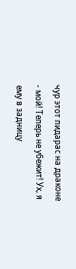чур этот пидарас на драконе - мой! Теперь не убежит! Ух, я ему в задницу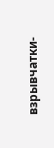взрывчатки-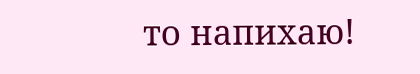то напихаю!